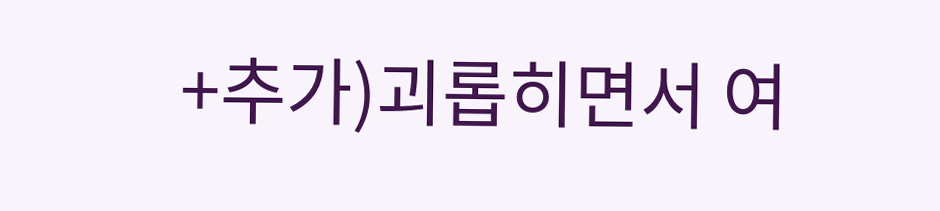+추가)괴롭히면서 여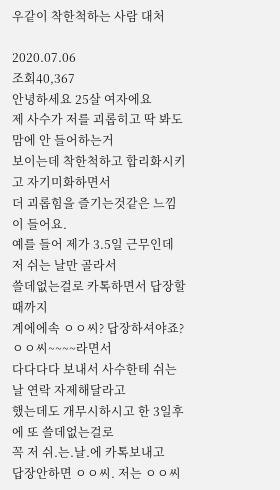우같이 착한척하는 사람 대처

2020.07.06
조회40,367
안녕하세요 25살 여자에요
제 사수가 저를 괴롭히고 딱 봐도 맘에 안 들어하는거
보이는데 착한척하고 합리화시키고 자기미화하면서
더 괴롭힘을 즐기는것같은 느낌이 들어요.
예를 들어 제가 3.5일 근무인데
저 쉬는 날만 골라서
쓸데없는걸로 카톡하면서 답장할때까지
계에에속 ㅇㅇ씨? 답장하셔야죠? ㅇㅇ씨~~~~라면서
다다다다 보내서 사수한테 쉬는날 연락 자제해달라고
했는데도 개무시하시고 한 3일후에 또 쓸데없는걸로
꼭 저 쉬.는.날.에 카톡보내고
답장안하면 ㅇㅇ씨. 저는 ㅇㅇ씨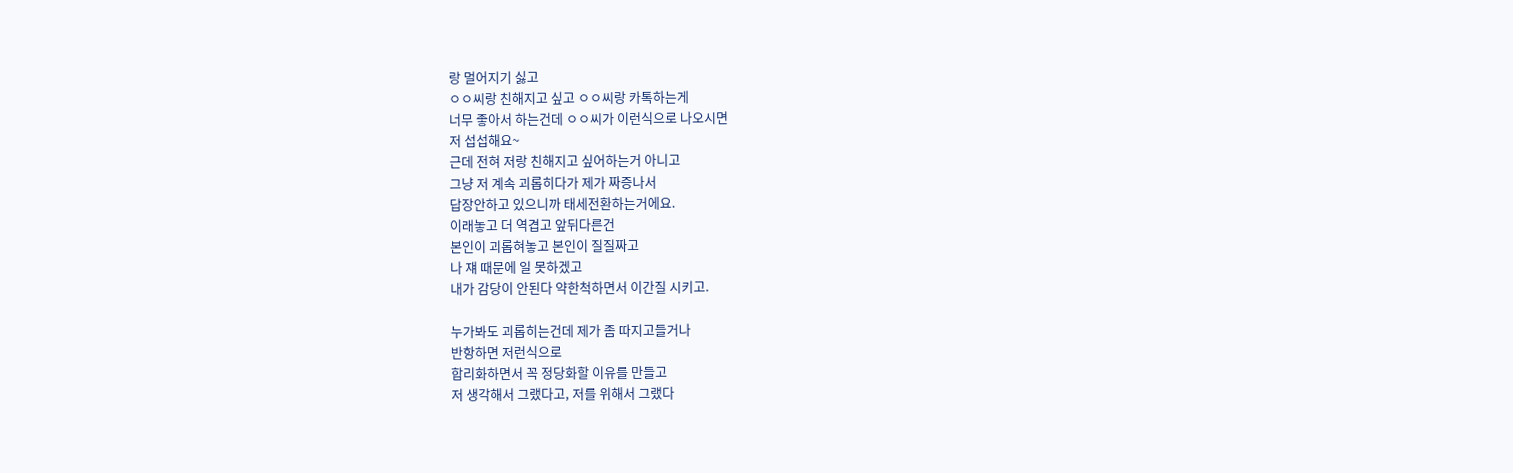랑 멀어지기 싫고
ㅇㅇ씨랑 친해지고 싶고 ㅇㅇ씨랑 카톡하는게
너무 좋아서 하는건데 ㅇㅇ씨가 이런식으로 나오시면
저 섭섭해요~
근데 전혀 저랑 친해지고 싶어하는거 아니고
그냥 저 계속 괴롭히다가 제가 짜증나서
답장안하고 있으니까 태세전환하는거에요.
이래놓고 더 역겹고 앞뒤다른건
본인이 괴롭혀놓고 본인이 질질짜고
나 쟤 때문에 일 못하겠고
내가 감당이 안된다 약한척하면서 이간질 시키고.

누가봐도 괴롭히는건데 제가 좀 따지고들거나
반항하면 저런식으로
합리화하면서 꼭 정당화할 이유를 만들고
저 생각해서 그랬다고, 저를 위해서 그랬다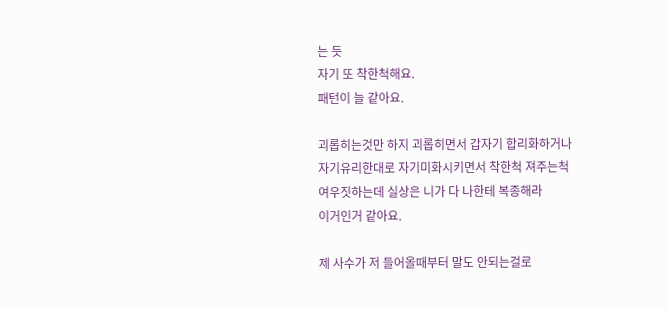는 듯
자기 또 착한척해요.
패턴이 늘 같아요.

괴롭히는것만 하지 괴롭히면서 갑자기 합리화하거나
자기유리한대로 자기미화시키면서 착한척 져주는척
여우짓하는데 실상은 니가 다 나한테 복종해라
이거인거 같아요.

제 사수가 저 들어올때부터 말도 안되는걸로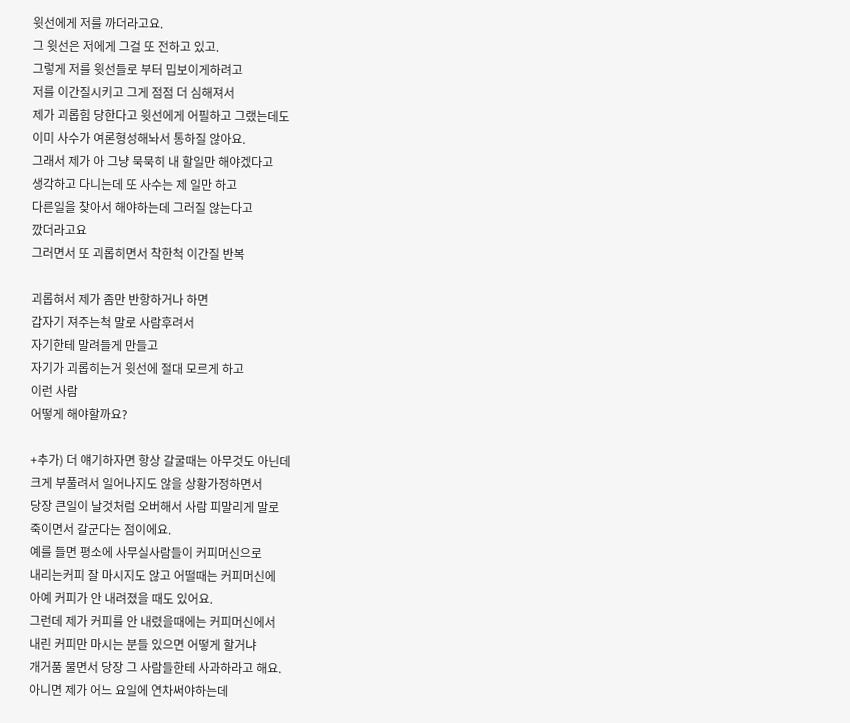윗선에게 저를 까더라고요.
그 윗선은 저에게 그걸 또 전하고 있고.
그렇게 저를 윗선들로 부터 밉보이게하려고
저를 이간질시키고 그게 점점 더 심해져서
제가 괴롭힘 당한다고 윗선에게 어필하고 그랬는데도
이미 사수가 여론형성해놔서 통하질 않아요.
그래서 제가 아 그냥 묵묵히 내 할일만 해야겠다고
생각하고 다니는데 또 사수는 제 일만 하고
다른일을 찾아서 해야하는데 그러질 않는다고
깠더라고요
그러면서 또 괴롭히면서 착한척 이간질 반복

괴롭혀서 제가 좀만 반항하거나 하면
갑자기 져주는척 말로 사람후려서
자기한테 말려들게 만들고
자기가 괴롭히는거 윗선에 절대 모르게 하고
이런 사람
어떻게 해야할까요?

+추가) 더 얘기하자면 항상 갈굴때는 아무것도 아닌데
크게 부풀려서 일어나지도 않을 상황가정하면서
당장 큰일이 날것처럼 오버해서 사람 피말리게 말로
죽이면서 갈군다는 점이에요.
예를 들면 평소에 사무실사람들이 커피머신으로
내리는커피 잘 마시지도 않고 어떨때는 커피머신에
아예 커피가 안 내려졌을 때도 있어요.
그런데 제가 커피를 안 내렸을때에는 커피머신에서
내린 커피만 마시는 분들 있으면 어떻게 할거냐
개거품 물면서 당장 그 사람들한테 사과하라고 해요.
아니면 제가 어느 요일에 연차써야하는데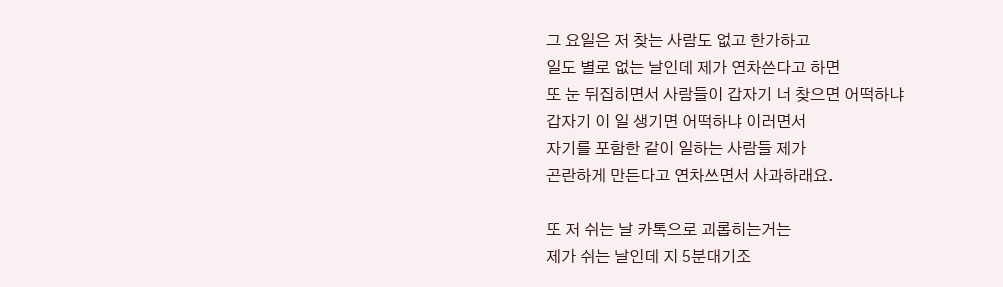그 요일은 저 찾는 사람도 없고 한가하고
일도 별로 없는 날인데 제가 연차쓴다고 하면
또 눈 뒤집히면서 사람들이 갑자기 너 찾으면 어떡하냐
갑자기 이 일 생기면 어떡하냐 이러면서
자기를 포함한 같이 일하는 사람들 제가
곤란하게 만든다고 연차쓰면서 사과하래요.

또 저 쉬는 날 카톡으로 괴롭히는거는
제가 쉬는 날인데 지 5분대기조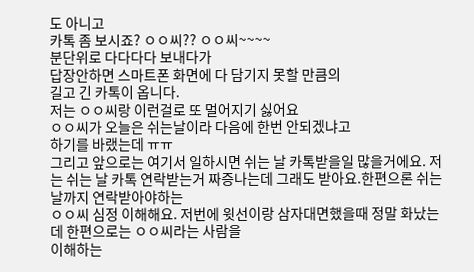도 아니고
카톡 좀 보시죠? ㅇㅇ씨?? ㅇㅇ씨~~~~
분단위로 다다다다 보내다가
답장안하면 스마트폰 화면에 다 담기지 못할 만큼의
길고 긴 카톡이 옵니다.
저는 ㅇㅇ씨랑 이런걸로 또 멀어지기 싫어요
ㅇㅇ씨가 오늘은 쉬는날이라 다음에 한번 안되겠냐고
하기를 바랬는데 ㅠㅠ
그리고 앞으로는 여기서 일하시면 쉬는 날 카톡받을일 많을거에요. 저는 쉬는 날 카톡 연락받는거 짜증나는데 그래도 받아요.한편으론 쉬는날까지 연락받아야하는
ㅇㅇ씨 심정 이해해요. 저번에 윗선이랑 삼자대면했을때 정말 화났는데 한편으로는 ㅇㅇ씨라는 사람을
이해하는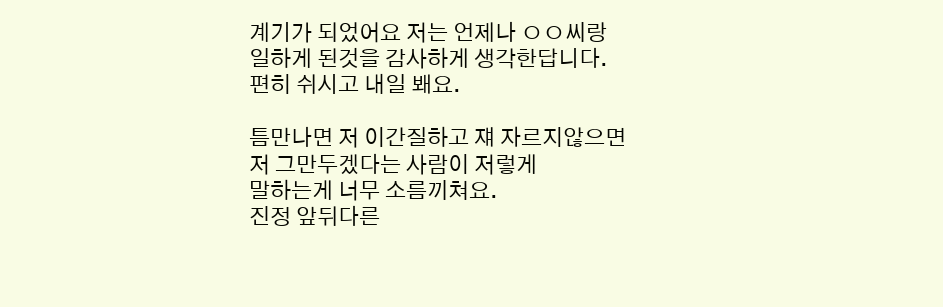계기가 되었어요 저는 언제나 ㅇㅇ씨랑
일하게 된것을 감사하게 생각한답니다.
편히 쉬시고 내일 봬요.

틈만나면 저 이간질하고 쟤 자르지않으면
저 그만두겠다는 사람이 저렇게
말하는게 너무 소름끼쳐요.
진정 앞뒤다른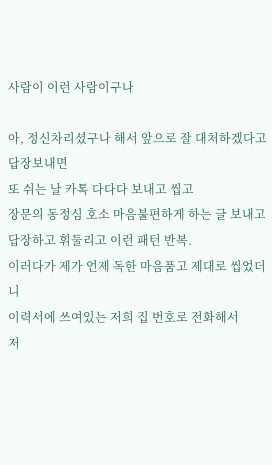사람이 이런 사람이구나

아, 정신차리셨구나 해서 앞으로 잘 대처하겠다고
답장보내면
또 쉬는 날 카톡 다다다 보내고 씹고
장문의 동정심 호소 마음불편하게 하는 글 보내고
답장하고 휘둘리고 이런 패턴 반복.
이러다가 제가 언제 독한 마음품고 제대로 씹었더니
이력서에 쓰여있는 저희 집 번호로 전화해서
저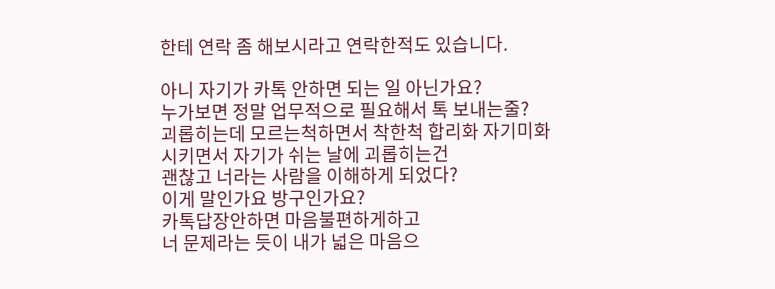한테 연락 좀 해보시라고 연락한적도 있습니다.

아니 자기가 카톡 안하면 되는 일 아닌가요?
누가보면 정말 업무적으로 필요해서 톡 보내는줄?
괴롭히는데 모르는척하면서 착한척 합리화 자기미화
시키면서 자기가 쉬는 날에 괴롭히는건
괜찮고 너라는 사람을 이해하게 되었다?
이게 말인가요 방구인가요?
카톡답장안하면 마음불편하게하고
너 문제라는 듯이 내가 넓은 마음으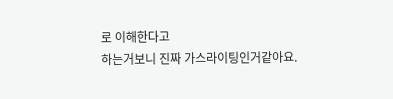로 이해한다고
하는거보니 진짜 가스라이팅인거같아요.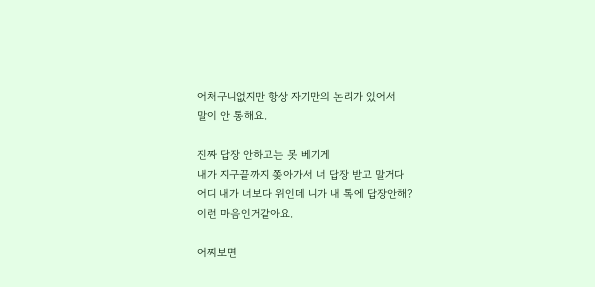어처구니없지만 항상 자기만의 논리가 있어서
말이 안 통해요.

진짜 답장 안하고는 못 베기게
내가 지구끝까지 쫒아가서 너 답장 받고 말거다
어디 내가 너보다 위인데 니가 내 톡에 답장안해?
이런 마음인거같아요.

어찌보면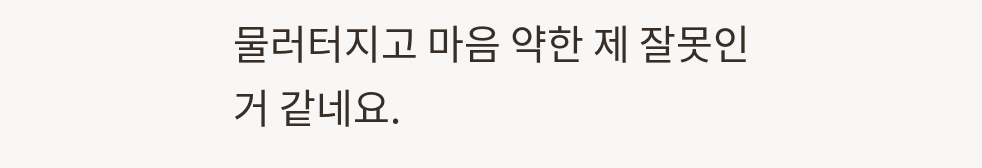물러터지고 마음 약한 제 잘못인거 같네요.